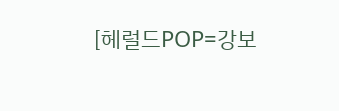[헤럴드POP=강보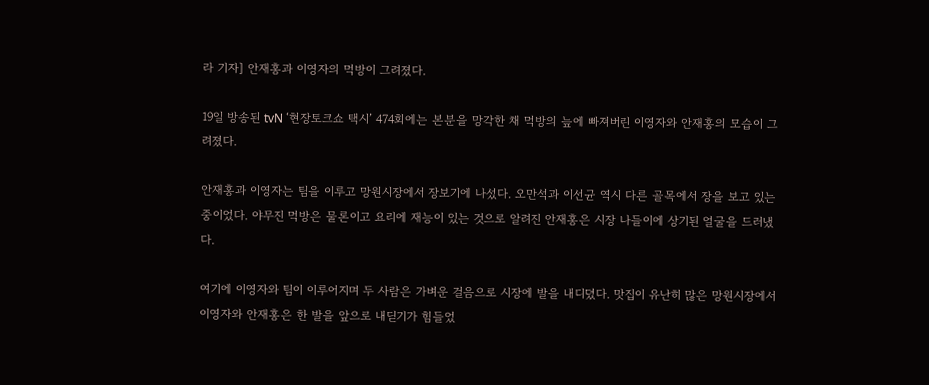라 기자] 안재홍과 이영자의 먹방이 그려졌다.

19일 방송된 tvN ‘현장토크쇼 택시’ 474회에는 본분을 망각한 채 먹방의 늪에 빠져버린 이영자와 안재홍의 모습이 그려졌다.

안재홍과 이영자는 팀을 이루고 망원시장에서 장보기에 나섰다. 오만석과 이선균 역시 다른 골목에서 장을 보고 있는 중이었다. 야무진 먹방은 물론이고 요리에 재능이 있는 것으로 알려진 안재홍은 시장 나들이에 상기된 얼굴을 드러냈다.

여기에 이영자와 팀이 이루어지며 두 사람은 가벼운 걸음으로 시장에 발을 내디뎠다. 맛집이 유난히 많은 망원시장에서 이영자와 안재홍은 한 발을 앞으로 내딛기가 힘들었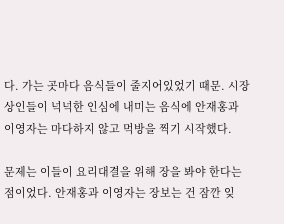다. 가는 곳마다 음식들이 줄지어있었기 때문. 시장 상인들이 넉넉한 인심에 내미는 음식에 안재홍과 이영자는 마다하지 않고 먹방을 찍기 시작했다.

문제는 이들이 요리대결을 위해 장을 봐야 한다는 점이었다. 안재홍과 이영자는 장보는 건 잠깐 잊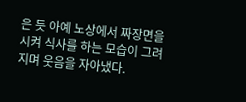은 듯 아예 노상에서 짜장면을 시켜 식사를 하는 모습이 그려지며 웃음을 자아냈다.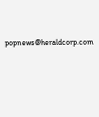popnews@heraldcorp.com